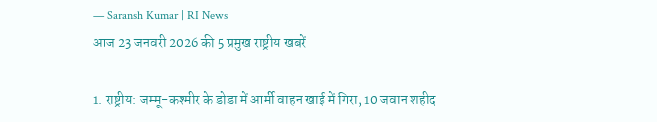— Saransh Kumar | RI News
आज 23 जनवरी 2026 की 5 प्रमुख राष्ट्रीय खबरें

1. राष्ट्रीय: जम्मू-कश्मीर के डोडा में आर्मी वाहन खाई में गिरा, 10 जवान शहीद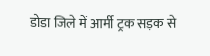डोडा जिले में आर्मी ट्रक सड़क से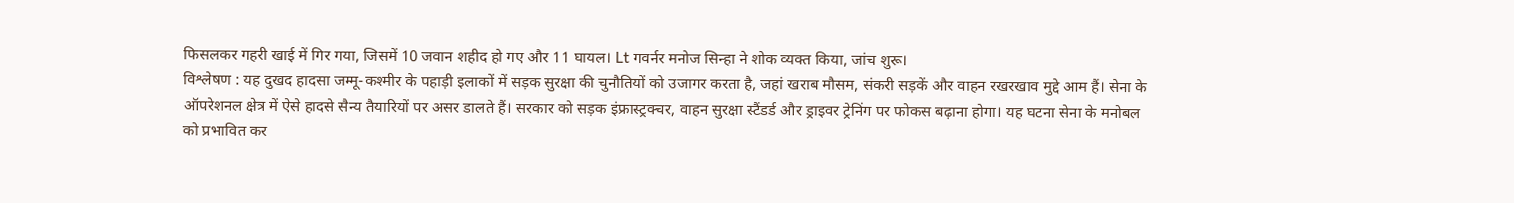फिसलकर गहरी खाई में गिर गया, जिसमें 10 जवान शहीद हो गए और 11 घायल। Lt गवर्नर मनोज सिन्हा ने शोक व्यक्त किया, जांच शुरू।
विश्लेषण : यह दुखद हादसा जम्मू-कश्मीर के पहाड़ी इलाकों में सड़क सुरक्षा की चुनौतियों को उजागर करता है, जहां खराब मौसम, संकरी सड़कें और वाहन रखरखाव मुद्दे आम हैं। सेना के ऑपरेशनल क्षेत्र में ऐसे हादसे सैन्य तैयारियों पर असर डालते हैं। सरकार को सड़क इंफ्रास्ट्रक्चर, वाहन सुरक्षा स्टैंडर्ड और ड्राइवर ट्रेनिंग पर फोकस बढ़ाना होगा। यह घटना सेना के मनोबल को प्रभावित कर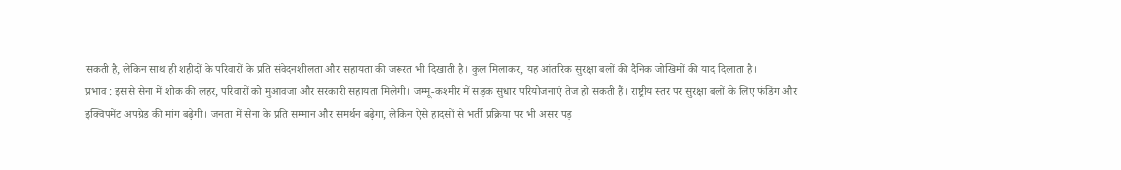सकती है, लेकिन साथ ही शहीदों के परिवारों के प्रति संवेदनशीलता और सहायता की जरूरत भी दिखाती है। कुल मिलाकर, यह आंतरिक सुरक्षा बलों की दैनिक जोखिमों की याद दिलाता है।
प्रभाव : इससे सेना में शोक की लहर, परिवारों को मुआवजा और सरकारी सहायता मिलेगी। जम्मू-कश्मीर में सड़क सुधार परियोजनाएं तेज हो सकती हैं। राष्ट्रीय स्तर पर सुरक्षा बलों के लिए फंडिंग और इक्विपमेंट अपग्रेड की मांग बढ़ेगी। जनता में सेना के प्रति सम्मान और समर्थन बढ़ेगा, लेकिन ऐसे हादसों से भर्ती प्रक्रिया पर भी असर पड़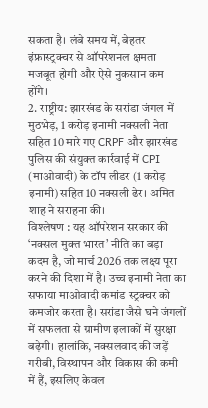सकता है। लंबे समय में, बेहतर इंफ्रास्ट्रक्चर से ऑपरेशनल क्षमता मजबूत होगी और ऐसे नुकसान कम होंगे।
2. राष्ट्रीय: झारखंड के सरांडा जंगल में मुठभेड़, 1 करोड़ इनामी नक्सली नेता सहित 10 मारे गए CRPF और झारखंड पुलिस की संयुक्त कार्रवाई में CPI (माओवादी) के टॉप लीडर (1 करोड़ इनामी) सहित 10 नक्सली ढेर। अमित शाह ने सराहना की।
विश्लेषण : यह ऑपरेशन सरकार की ‘नक्सल मुक्त भारत’ नीति का बड़ा कदम है, जो मार्च 2026 तक लक्ष्य पूरा करने की दिशा में है। उच्च इनामी नेता का सफाया माओवादी कमांड स्ट्रक्चर को कमजोर करता है। सरांडा जैसे घने जंगलों में सफलता से ग्रामीण इलाकों में सुरक्षा बढ़ेगी। हालांकि, नक्सलवाद की जड़ें गरीबी, विस्थापन और विकास की कमी में हैं, इसलिए केवल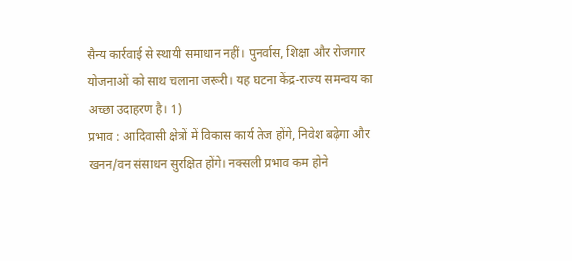सैन्य कार्रवाई से स्थायी समाधान नहीं। पुनर्वास, शिक्षा और रोजगार योजनाओं को साथ चलाना जरूरी। यह घटना केंद्र-राज्य समन्वय का अच्छा उदाहरण है। 1)
प्रभाव : आदिवासी क्षेत्रों में विकास कार्य तेज होंगे, निवेश बढ़ेगा और खनन/वन संसाधन सुरक्षित होंगे। नक्सली प्रभाव कम होने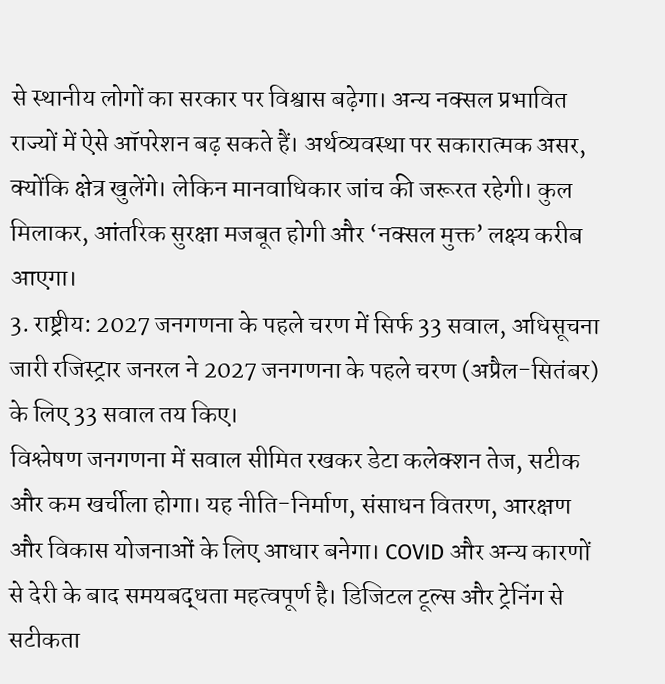से स्थानीय लोगों का सरकार पर विश्वास बढ़ेगा। अन्य नक्सल प्रभावित राज्यों में ऐसे ऑपरेशन बढ़ सकते हैं। अर्थव्यवस्था पर सकारात्मक असर, क्योंकि क्षेत्र खुलेंगे। लेकिन मानवाधिकार जांच की जरूरत रहेगी। कुल मिलाकर, आंतरिक सुरक्षा मजबूत होगी और ‘नक्सल मुक्त’ लक्ष्य करीब आएगा।
3. राष्ट्रीय: 2027 जनगणना के पहले चरण में सिर्फ 33 सवाल, अधिसूचना जारी रजिस्ट्रार जनरल ने 2027 जनगणना के पहले चरण (अप्रैल-सितंबर) के लिए 33 सवाल तय किए।
विश्लेषण जनगणना में सवाल सीमित रखकर डेटा कलेक्शन तेज, सटीक और कम खर्चीला होगा। यह नीति-निर्माण, संसाधन वितरण, आरक्षण और विकास योजनाओं के लिए आधार बनेगा। COVID और अन्य कारणों से देरी के बाद समयबद्धता महत्वपूर्ण है। डिजिटल टूल्स और ट्रेनिंग से सटीकता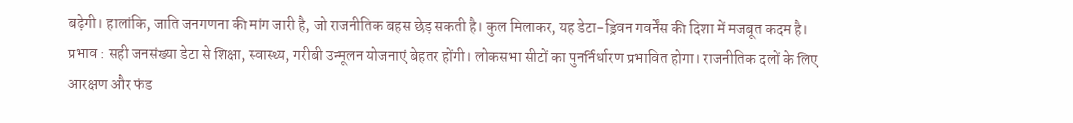बढ़ेगी। हालांकि, जाति जनगणना की मांग जारी है, जो राजनीतिक बहस छेड़ सकती है। कुल मिलाकर, यह डेटा-ड्रिवन गवर्नेंस की दिशा में मजबूत कदम है।
प्रभाव : सही जनसंख्या डेटा से शिक्षा, स्वास्थ्य, गरीबी उन्मूलन योजनाएं बेहतर होंगी। लोकसभा सीटों का पुनर्निर्धारण प्रभावित होगा। राजनीतिक दलों के लिए आरक्षण और फंड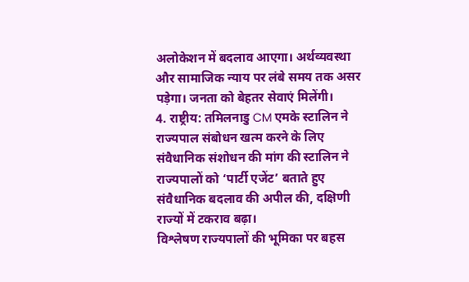अलोकेशन में बदलाव आएगा। अर्थव्यवस्था और सामाजिक न्याय पर लंबे समय तक असर पड़ेगा। जनता को बेहतर सेवाएं मिलेंगी।
4. राष्ट्रीय: तमिलनाडु CM एमके स्टालिन ने राज्यपाल संबोधन खत्म करने के लिए संवैधानिक संशोधन की मांग की स्टालिन ने राज्यपालों को ‘पार्टी एजेंट’ बताते हुए संवैधानिक बदलाव की अपील की, दक्षिणी राज्यों में टकराव बढ़ा।
विश्लेषण राज्यपालों की भूमिका पर बहस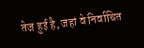तेज हुई है, जहां वे निर्वाचित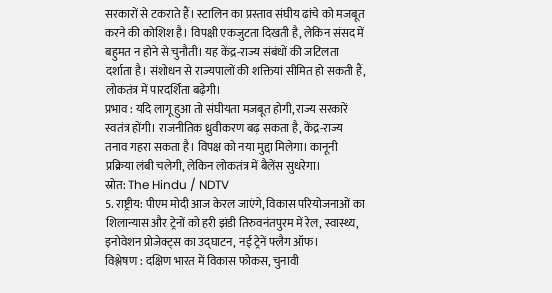सरकारों से टकराते हैं। स्टालिन का प्रस्ताव संघीय ढांचे को मजबूत करने की कोशिश है। विपक्षी एकजुटता दिखती है, लेकिन संसद में बहुमत न होने से चुनौती। यह केंद्र-राज्य संबंधों की जटिलता दर्शाता है। संशोधन से राज्यपालों की शक्तियां सीमित हो सकती हैं, लोकतंत्र में पारदर्शिता बढ़ेगी।
प्रभाव : यदि लागू हुआ तो संघीयता मजबूत होगी, राज्य सरकारें स्वतंत्र होंगी। राजनीतिक ध्रुवीकरण बढ़ सकता है, केंद्र-राज्य तनाव गहरा सकता है। विपक्ष को नया मुद्दा मिलेगा। कानूनी प्रक्रिया लंबी चलेगी, लेकिन लोकतंत्र में बैलेंस सुधरेगा।
स्रोत: The Hindu / NDTV
5. राष्ट्रीय: पीएम मोदी आज केरल जाएंगे, विकास परियोजनाओं का शिलान्यास और ट्रेनों को हरी झंडी तिरुवनंतपुरम में रेल, स्वास्थ्य, इनोवेशन प्रोजेक्ट्स का उद्घाटन, नई ट्रेनें फ्लैग ऑफ।
विश्लेषण : दक्षिण भारत में विकास फोकस, चुनावी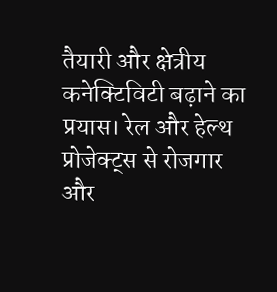तैयारी और क्षेत्रीय कनेक्टिविटी बढ़ाने का प्रयास। रेल और हेल्थ प्रोजेक्ट्स से रोजगार और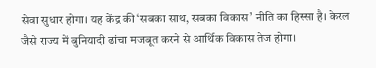सेवा सुधार होगा। यह केंद्र की ‘सबका साथ, सबका विकास’ नीति का हिस्सा है। केरल जैसे राज्य में बुनियादी ढांचा मजबूत करने से आर्थिक विकास तेज होगा।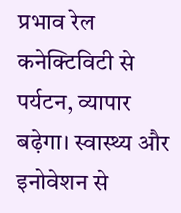प्रभाव रेल कनेक्टिविटी से पर्यटन, व्यापार बढ़ेगा। स्वास्थ्य और इनोवेशन से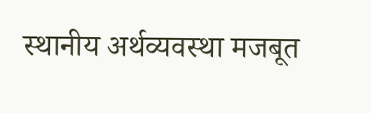स्थानीय अर्थव्यवस्था मजबूत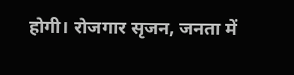होगी। रोजगार सृजन, जनता में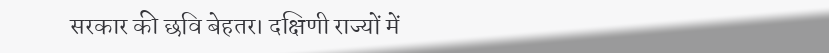सरकार की छवि बेहतर। दक्षिणी राज्यों में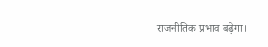राजनीतिक प्रभाव बढ़ेगा।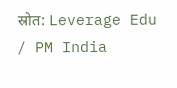स्रोत: Leverage Edu / PM India